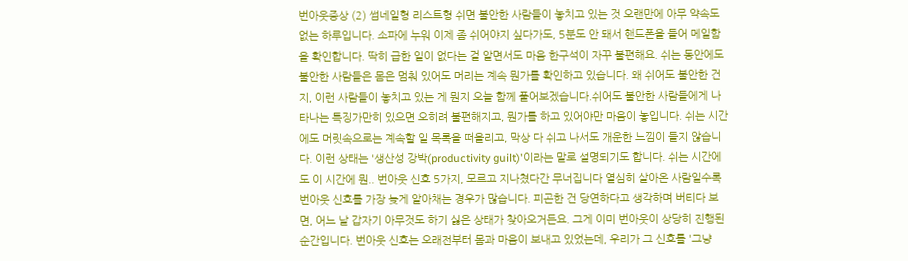번아웃증상 (2) 썸네일형 리스트형 쉬면 불안한 사람들이 놓치고 있는 것 오랜만에 아무 약속도 없는 하루입니다. 소파에 누워 이제 좀 쉬어야지 싶다가도, 5분도 안 돼서 핸드폰을 들어 메일함을 확인합니다. 딱히 급한 일이 없다는 걸 알면서도 마음 한구석이 자꾸 불편해요. 쉬는 동안에도 불안한 사람들은 몸은 멈춰 있어도 머리는 계속 뭔가를 확인하고 있습니다. 왜 쉬어도 불안한 건지, 이런 사람들이 놓치고 있는 게 뭔지 오늘 함께 풀어보겠습니다.쉬어도 불안한 사람들에게 나타나는 특징가만히 있으면 오히려 불편해지고, 뭔가를 하고 있어야만 마음이 놓입니다. 쉬는 시간에도 머릿속으로는 계속할 일 목록을 떠올리고, 막상 다 쉬고 나서도 개운한 느낌이 들지 않습니다. 이런 상태는 '생산성 강박(productivity guilt)'이라는 말로 설명되기도 합니다. 쉬는 시간에도 이 시간에 뭔.. 번아웃 신호 5가지, 모르고 지나쳤다간 무너집니다 열심히 살아온 사람일수록 번아웃 신호를 가장 늦게 알아채는 경우가 많습니다. 피곤한 건 당연하다고 생각하며 버티다 보면, 어느 날 갑자기 아무것도 하기 싫은 상태가 찾아오거든요. 그게 이미 번아웃이 상당히 진행된 순간입니다. 번아웃 신호는 오래전부터 몸과 마음이 보내고 있었는데, 우리가 그 신호를 '그냥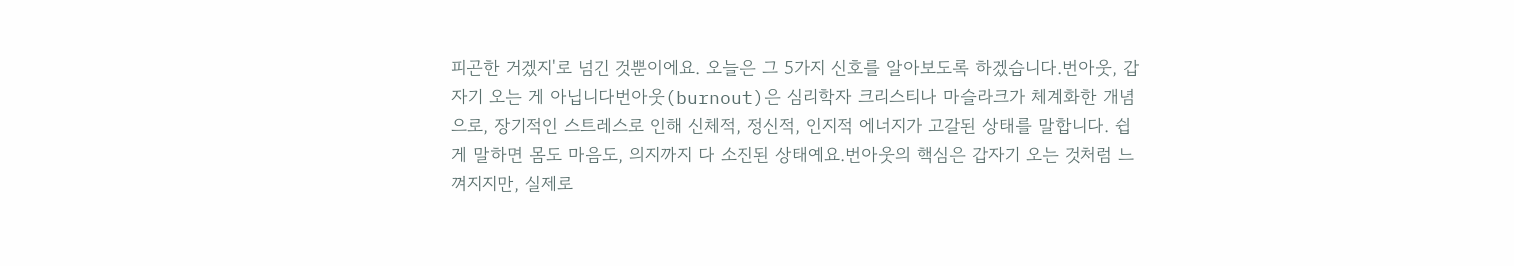피곤한 거겠지'로 넘긴 것뿐이에요. 오늘은 그 5가지 신호를 알아보도록 하겠습니다.번아웃, 갑자기 오는 게 아닙니다번아웃(burnout)은 심리학자 크리스티나 마슬라크가 체계화한 개념으로, 장기적인 스트레스로 인해 신체적, 정신적, 인지적 에너지가 고갈된 상태를 말합니다. 쉽게 말하면 몸도 마음도, 의지까지 다 소진된 상태예요.번아웃의 핵심은 갑자기 오는 것처럼 느껴지지만, 실제로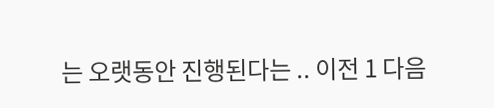는 오랫동안 진행된다는 .. 이전 1 다음